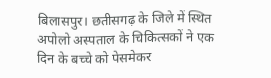बिलासपुर। छतीसगढ़ के जिले में स्थित अपोलो अस्पताल के चिकित्सकों ने एक दिन के बच्चे को पेसमेकर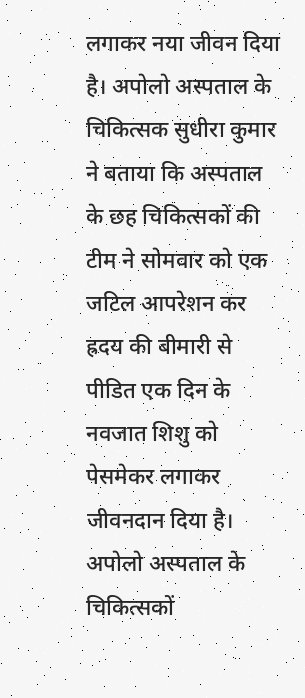लगाकर नया जीवन दिया है। अपोलो अस्पताल के चिकित्सक सुधीरा कुमार ने बताया कि अस्पताल के छह चिकित्सकों की टीम ने सोमवार को एक जटिल आपरेशन कर ह्रदय की बीमारी से पीडित एक दिन के नवजात शिशु को पेसमेकर लगाकर जीवनदान दिया है।
अपोलो अस्पताल के चिकित्सकों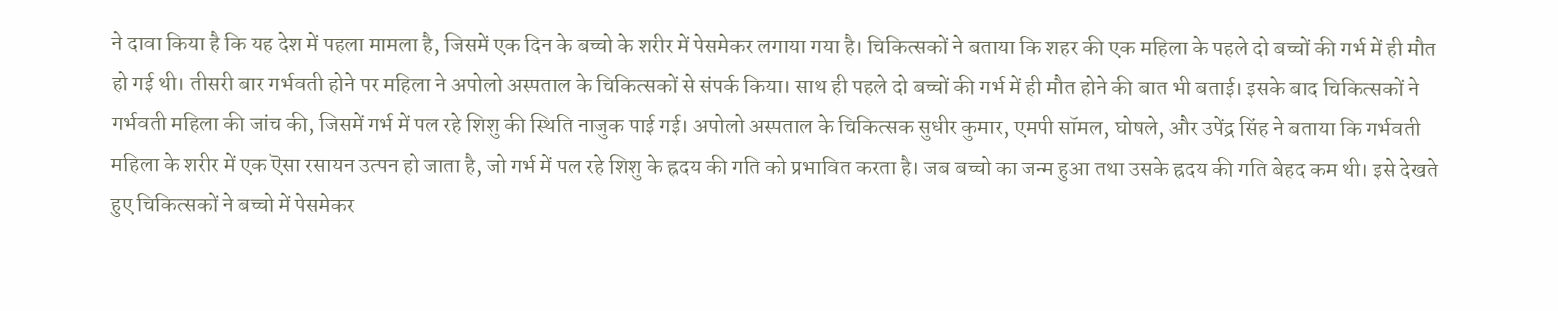ने दावा किया है कि यह देश में पहला मामला है, जिसमें एक दिन के बच्चो के शरीर में पेसमेकर लगाया गया है। चिकित्सकों ने बताया कि शहर की एक महिला के पहले दो बच्चों की गर्भ में ही मौत हो गई थी। तीसरी बार गर्भवती होने पर महिला ने अपोलो अस्पताल के चिकित्सकों से संपर्क किया। साथ ही पहले दो बच्चों की गर्भ में ही मौत होने की बात भी बताई। इसके बाद चिकित्सकों ने गर्भवती महिला की जांच की, जिसमें गर्भ में पल रहे शिशु की स्थिति नाजुक पाई गई। अपोलो अस्पताल के चिकित्सक सुधीर कुमार, एमपी सॉमल, घोषले, और उपेंद्र सिंह ने बताया कि गर्भवती महिला के शरीर में एक ऎसा रसायन उत्पन हो जाता है, जो गर्भ में पल रहे शिशु के ह्रदय की गति को प्रभावित करता है। जब बच्चो का जन्म हुआ तथा उसके ह्रदय की गति बेहद कम थी। इसे देखते हुए चिकित्सकों ने बच्चो में पेसमेकर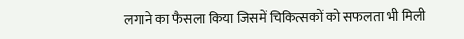लगाने का फैसला किया जिसमें चिकित्सकों को सफलता भी मिली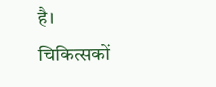है। चिकित्सकों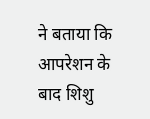ने बताया कि आपरेशन के बाद शिशु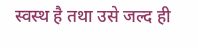स्वस्थ है तथा उसे जल्द ही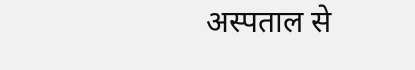अस्पताल से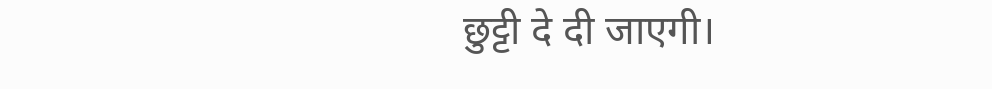छुट्टी दे दी जाएगी।